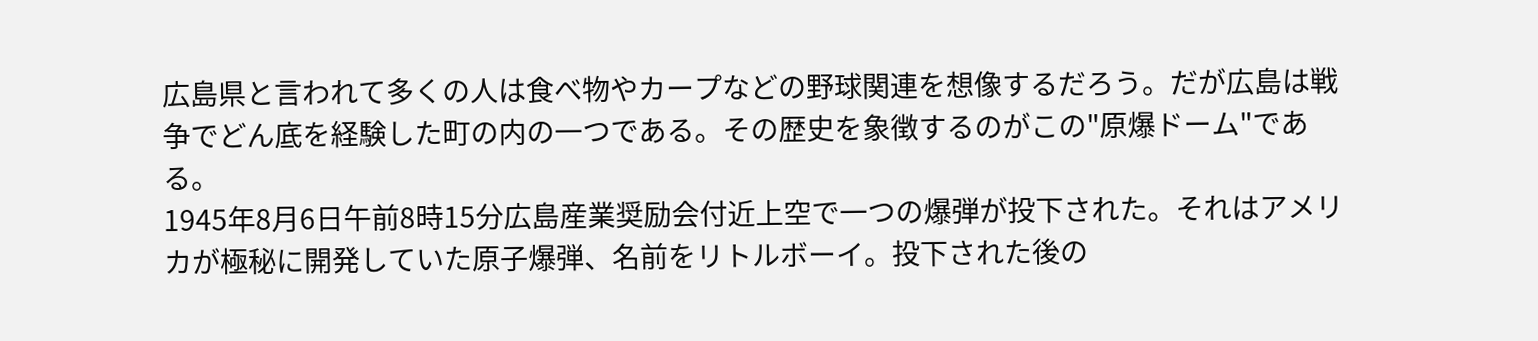広島県と言われて多くの人は食べ物やカープなどの野球関連を想像するだろう。だが広島は戦争でどん底を経験した町の内の一つである。その歴史を象徴するのがこの"原爆ドーム"である。
1945年8月6日午前8時15分広島産業奨励会付近上空で一つの爆弾が投下された。それはアメリカが極秘に開発していた原子爆弾、名前をリトルボーイ。投下された後の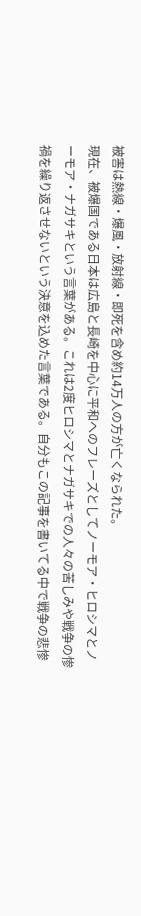被害は熱線・爆風・放射線・即死を含め約14万人の方が亡くなられた。
現在、被爆国である日本は広島と長崎を中心に平和へのフレーズとしてノーモア・ヒロシマとノーモア・ナガサキという言葉がある。これは2度ヒロシマとナガサキでの人々の苦しみや戦争の惨禍を繰り返させないという決意を込めた言葉である。自分もこの記事を書いてる中で戦争の悲惨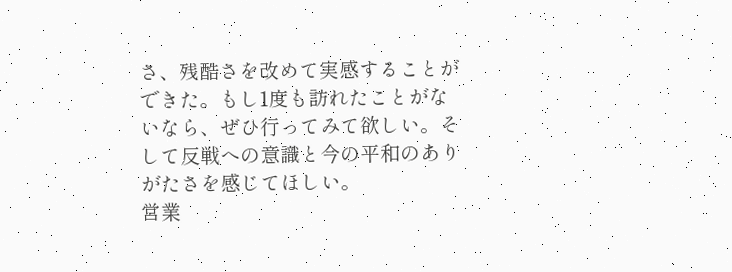さ、残酷さを改めて実感することができた。もし1度も訪れたことがないなら、ぜひ行ってみて欲しい。そして反戦への意識と今の平和のありがたさを感じてほしい。
営業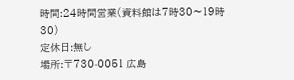時間:24時間営業(資料館は7時30〜19時30)
定休日:無し
場所:〒730-0051 広島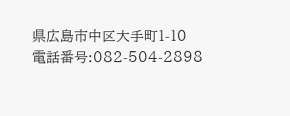県広島市中区大手町1-10
電話番号:082-504-2898